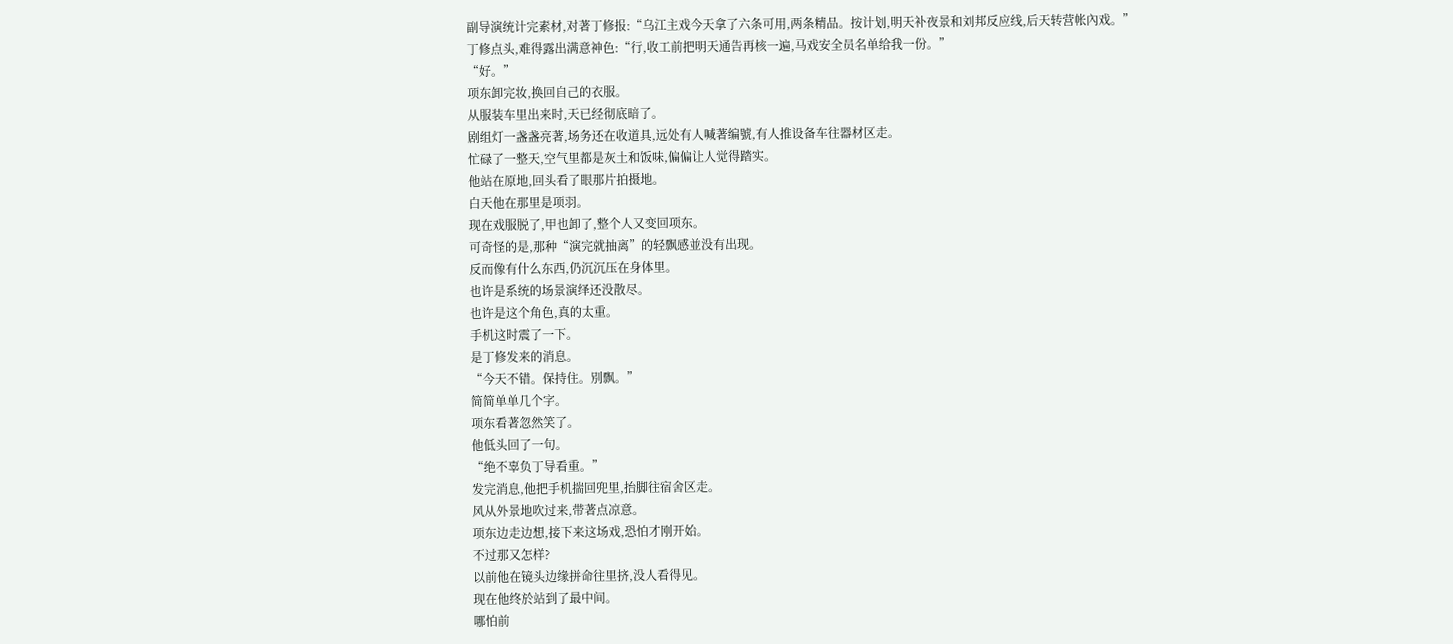副导演统计完素材,对著丁修报:“乌江主戏今天拿了六条可用,两条精品。按计划,明天补夜景和刘邦反应线,后天转营帐內戏。”
丁修点头,难得露出满意神色:“行,收工前把明天通告再核一遍,马戏安全员名单给我一份。”
“好。”
项东卸完妆,换回自己的衣服。
从服装车里出来时,天已经彻底暗了。
剧组灯一盏盏亮著,场务还在收道具,远处有人喊著编號,有人推设备车往器材区走。
忙碌了一整天,空气里都是灰土和饭味,偏偏让人觉得踏实。
他站在原地,回头看了眼那片拍摄地。
白天他在那里是项羽。
现在戏服脱了,甲也卸了,整个人又变回项东。
可奇怪的是,那种“演完就抽离”的轻飘感並没有出现。
反而像有什么东西,仍沉沉压在身体里。
也许是系统的场景演绎还没散尽。
也许是这个角色,真的太重。
手机这时震了一下。
是丁修发来的消息。
“今天不错。保持住。別飘。”
简简单单几个字。
项东看著忽然笑了。
他低头回了一句。
“绝不辜负丁导看重。”
发完消息,他把手机揣回兜里,抬脚往宿舍区走。
风从外景地吹过来,带著点凉意。
项东边走边想,接下来这场戏,恐怕才刚开始。
不过那又怎样?
以前他在镜头边缘拼命往里挤,没人看得见。
现在他终於站到了最中间。
哪怕前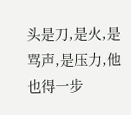头是刀,是火,是骂声,是压力,他也得一步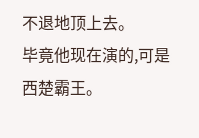不退地顶上去。
毕竟他现在演的,可是西楚霸王。